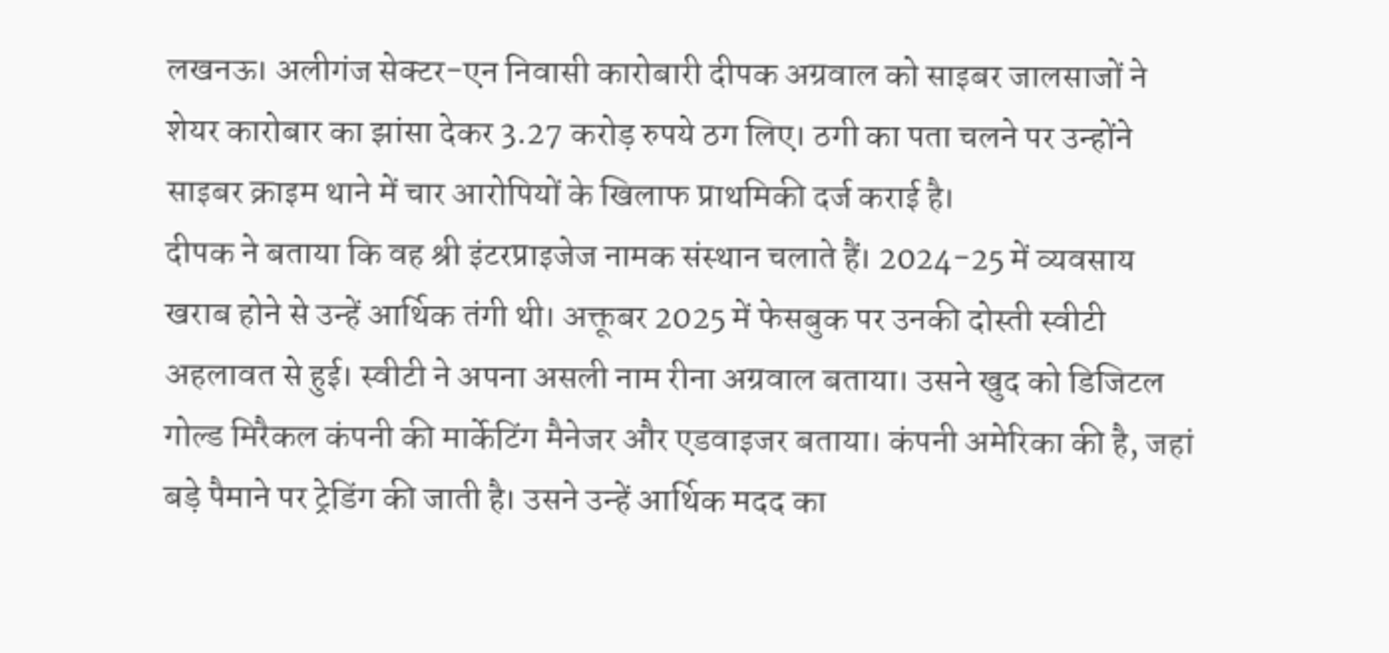लखनऊ। अलीगंज सेक्टर-एन निवासी कारोबारी दीपक अग्रवाल को साइबर जालसाजों ने शेयर कारोबार का झांसा देकर 3.27 करोड़ रुपये ठग लिए। ठगी का पता चलने पर उन्होंने साइबर क्राइम थाने में चार आरोपियों के खिलाफ प्राथमिकी दर्ज कराई है।
दीपक ने बताया कि वह श्री इंटरप्राइजेज नामक संस्थान चलाते हैं। 2024-25 में व्यवसाय खराब होने से उन्हें आर्थिक तंगी थी। अक्तूबर 2025 में फेसबुक पर उनकी दोस्ती स्वीटी अहलावत से हुई। स्वीटी ने अपना असली नाम रीना अग्रवाल बताया। उसने खुद को डिजिटल गोल्ड मिरैकल कंपनी की मार्केटिंग मैनेजर और एडवाइजर बताया। कंपनी अमेरिका की है, जहां बड़े पैमाने पर ट्रेडिंग की जाती है। उसने उन्हें आर्थिक मदद का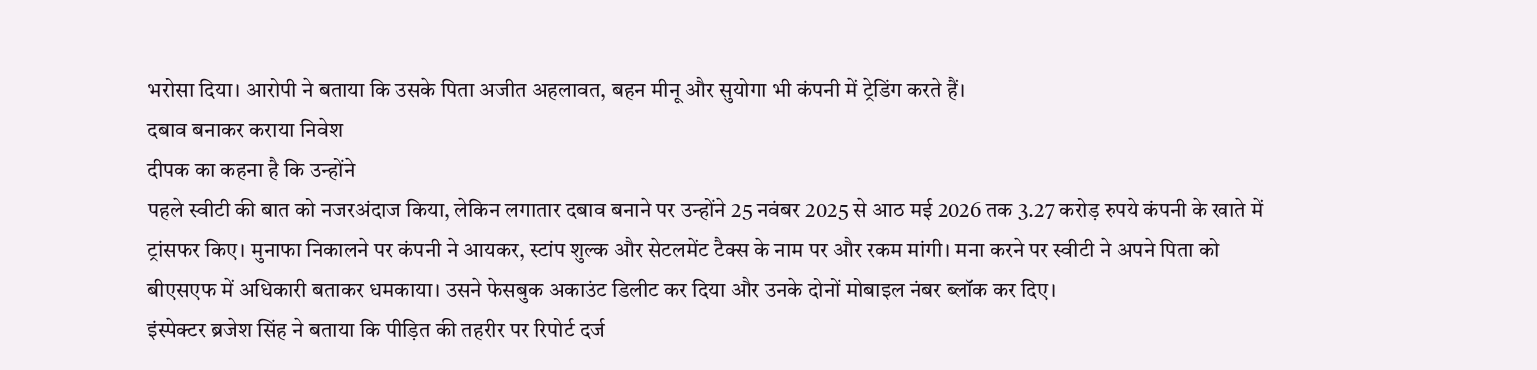भरोसा दिया। आरोपी ने बताया कि उसके पिता अजीत अहलावत, बहन मीनू और सुयोगा भी कंपनी में ट्रेडिंग करते हैं।
दबाव बनाकर कराया निवेश
दीपक का कहना है कि उन्होंने
पहले स्वीटी की बात को नजरअंदाज किया, लेकिन लगातार दबाव बनाने पर उन्होंने 25 नवंबर 2025 से आठ मई 2026 तक 3.27 करोड़ रुपये कंपनी के खाते में ट्रांसफर किए। मुनाफा निकालने पर कंपनी ने आयकर, स्टांप शुल्क और सेटलमेंट टैक्स के नाम पर और रकम मांगी। मना करने पर स्वीटी ने अपने पिता को बीएसएफ में अधिकारी बताकर धमकाया। उसने फेसबुक अकाउंट डिलीट कर दिया और उनके दोनों मोबाइल नंबर ब्लॉक कर दिए।
इंस्पेक्टर ब्रजेश सिंह ने बताया कि पीड़ित की तहरीर पर रिपोर्ट दर्ज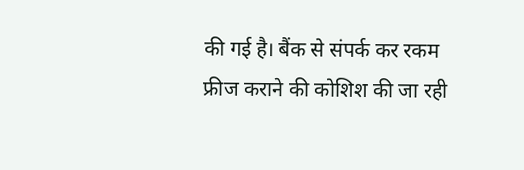की गई है। बैंक से संपर्क कर रकम फ्रीज कराने की कोशिश की जा रही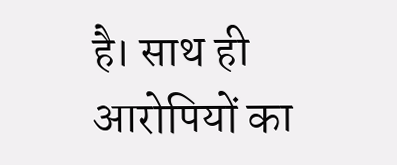है। साथ ही आरोपियों का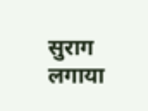सुराग लगाया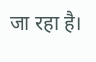जा रहा है।